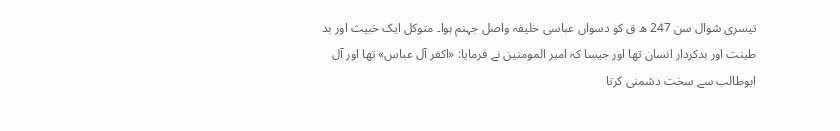تیسری شوال سن 247 ھ ق کو دسواں عباسی خلیفہ واصل جہنم ہوا۔ متوکل ایک خبیث اور بد طینت اور بدکردار انسان تھا اور جیسا کہ امیر المومنین نے فرمایا: «اکفر آل عباس» تھا اور آل ابوطالب سے سخت دشمنی کرتا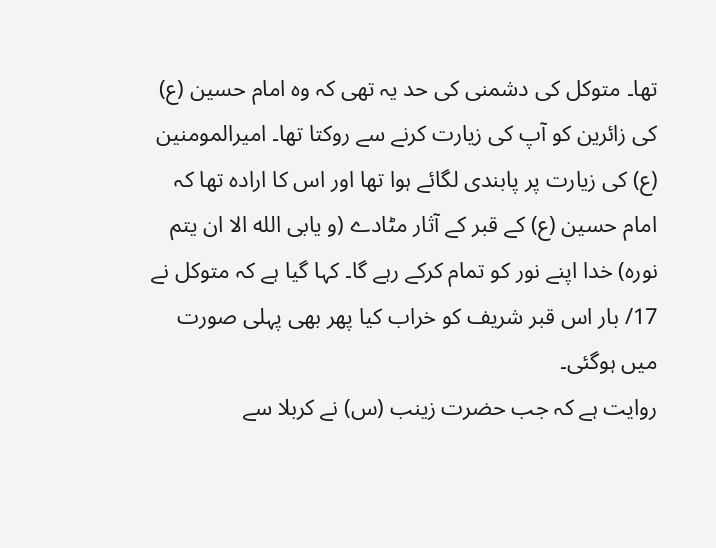تھا۔ متوکل کی دشمنی کی حد یہ تھی کہ وہ امام حسین (ع) کی زائرین کو آپ کی زیارت کرنے سے روکتا تھا۔ امیرالمومنین (ع) کی زیارت پر پابندی لگائے ہوا تھا اور اس کا ارادہ تھا کہ امام حسین (ع) کے قبر کے آثار مٹادے (و یابی الله الا ان یتم نوره) خدا اپنے نور کو تمام کرکے رہے گا۔ کہا گیا ہے کہ متوکل نے 17/ بار اس قبر شریف کو خراب کیا پھر بھی پہلی صورت میں ہوگئی۔
روایت ہے کہ جب حضرت زینب (س) نے کربلا سے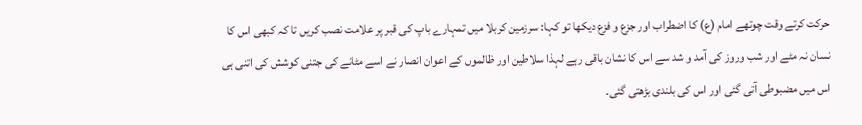حرکت کرتے وقت چوتھے امام (ع) کا اضطراب اور جزع و فزع دیکھا تو کہا: سرزمین کربلا میں تمہارے باپ کی قبر پر علامت نصب کریں تا کہ کبھی اس کا نسان نہ مٹے اور شب وروز کی آمد و شد سے اس کا نشان باقی رہے لہذا سلاطین اور ظالموں کے اعوان انصار نے اسے مٹانے کی جتنی کوشش کی اتنی ہی اس میں مضبوطی آتی گئی اور اس کی بلندی بڑھتی گئی۔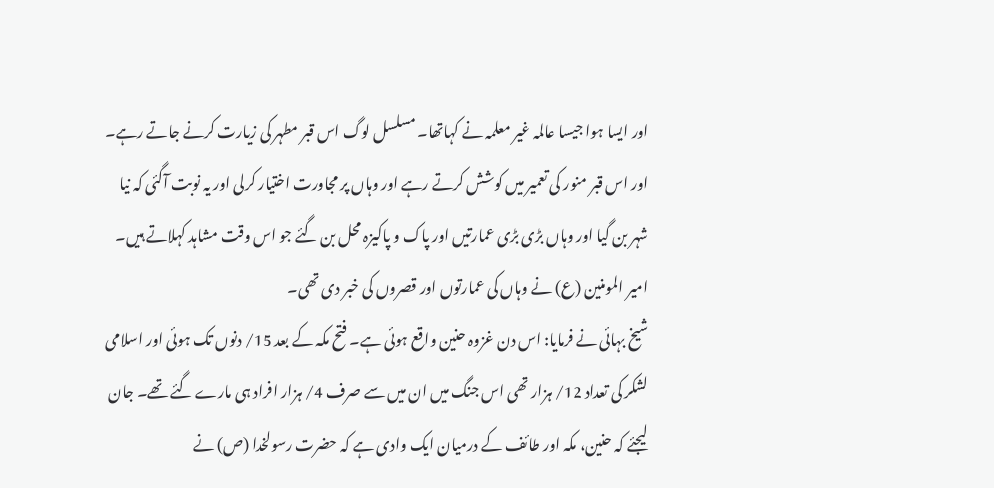اور ایسا ہوا جیسا عالمہ غیر معلمہ نے کہاتھا۔ مسلسل لوگ اس قبر مطہر کی زیارت کرنے جاتے رہے۔ اور اس قبر منور کی تعمیر میں کوشش کرتے رہے اور وہاں پر مجاورت اختیار کرلی اور یہ نوبت آگئی کہ نیا شہر بن گیا اور وہاں بڑی بڑی عمارتیں اور پاک و پاکیزہ محل بن گئے جو اس وقت مشاہد کہلاتے ہیں۔ امیر المومنین (ع) نے وہاں کی عمارتوں اور قصروں کی خبر دی تھی۔
شیخ بہائی نے فرمایا: اس دن غزوہ حنین واقع ہوئی ہے۔ فتح مکہ کے بعد 15/ دنوں تک ہوئی اور اسلامی لشکر کی تعداد 12/ ہزار تھی اس جنگ میں ان میں سے صرف 4/ ہزار افراد ہی مارے گئے تھے۔ جان لیجئے کہ حنین، مکہ اور طائف کے درمیان ایک وادی ہے کہ حضرت رسولخدا (ص) نے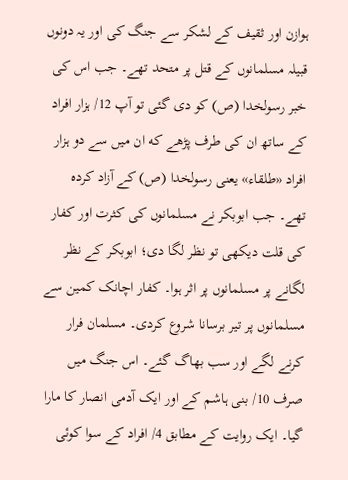ہوازن اور ثقیف کے لشکر سے جنگ کی اور یہ دونوں قبیلہ مسلمانوں کے قتل پر متحد تھے۔ جب اس کی خبر رسولخدا (ص) کو دی گئی تو آپ 12/ ہزار افراد کے ساتھ ان کی طرف پڑھے که ان میں سے دو ہزار افراد «طلقاء» یعنی رسولخدا (ص) کے آزاد کردہ تھے۔ جب ابوبکر نے مسلمانوں کی کثرت اور کفار کی قلت دیکھی تو نظر لگا دی؛ ابوبکر کے نظر لگانے پر مسلمانوں پر اثر ہوا۔ کفار اچانک کمین سے مسلمانوں پر تیر برسانا شروع کردی۔ مسلمان فرار کرنے لگے اور سب بھاگ گئے۔ اس جنگ میں صرف 10/ بنی ہاشم کے اور ایک آدمی انصار کا مارا گیا۔ ایک روایت کے مطابق 4/ افراد کے سوا کوئی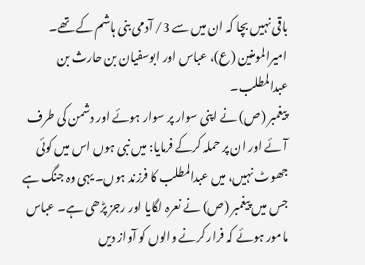باقی نہیں بچا کہ ان میں سے 3/ آدمی بنی ہاشم کے تھے۔ امیرالمومنین (ع)، عباس اور ابوسفیان بن حارث بن عبدالمطلب۔
پیغمبر (ص) نے اپنی سوار پر سوار ہوئے اور دشمن کی طرف آئے اور ان پر حملہ کرکے فرمایا: میں نبی ہوں اس میں کوئی جھوٹ نہیں، میں عبدالمطلب کا فرزند ہوں۔ یہی وہ جنگ ہے جس میں پیغمبر (ص) نے نعرہ لگایا اور رجز پڑھی ہے۔ عباس مامور ہوئے کہ فرار کرنے والوں کو آواز دیں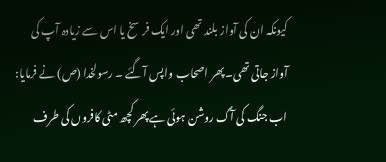کیونکہ ان کی آواز بلند تھی اور ایک فرسخ یا اس سے زیادہ آپ کی آواز جاتی تھی۔ پھر اصحاب واپس آگئے ۔ رسولخدا (ص) نے فرمایا: اب جنگ کی آگ روشن ہوئی ہے پھر کچھ مٹی کافروں کی طرف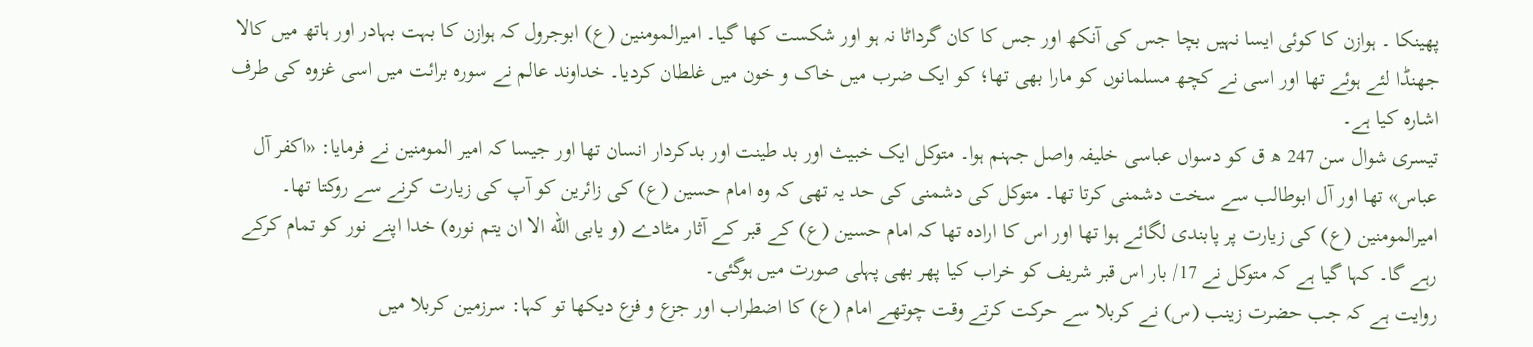پھینکا ۔ ہوازن کا کوئی ایسا نہیں بچا جس کی آنکھ اور جس کا کان گرداٹا نہ ہو اور شکست کھا گیا۔ امیرالمومنین (ع) ابوجرول کہ ہوازن کا بہت بہادر اور ہاتھ میں کالا جھنڈا لئے ہوئے تھا اور اسی نے کچھ مسلمانوں کو مارا بھی تھا؛ کو ایک ضرب میں خاک و خون میں غلطان کردیا۔ خداوند عالم نے سورہ برائت میں اسی غزوہ کی طرف اشارہ کیا ہے۔
تیسری شوال سن 247 ھ ق کو دسواں عباسی خلیفہ واصل جہنم ہوا۔ متوکل ایک خبیث اور بد طینت اور بدکردار انسان تھا اور جیسا کہ امیر المومنین نے فرمایا: «اکفر آل عباس» تھا اور آل ابوطالب سے سخت دشمنی کرتا تھا۔ متوکل کی دشمنی کی حد یہ تھی کہ وہ امام حسین (ع) کی زائرین کو آپ کی زیارت کرنے سے روکتا تھا۔ امیرالمومنین (ع) کی زیارت پر پابندی لگائے ہوا تھا اور اس کا ارادہ تھا کہ امام حسین (ع) کے قبر کے آثار مٹادے (و یابی الله الا ان یتم نوره) خدا اپنے نور کو تمام کرکے رہے گا۔ کہا گیا ہے کہ متوکل نے 17/ بار اس قبر شریف کو خراب کیا پھر بھی پہلی صورت میں ہوگئی۔
روایت ہے کہ جب حضرت زینب (س) نے کربلا سے حرکت کرتے وقت چوتھے امام (ع) کا اضطراب اور جزع و فزع دیکھا تو کہا: سرزمین کربلا میں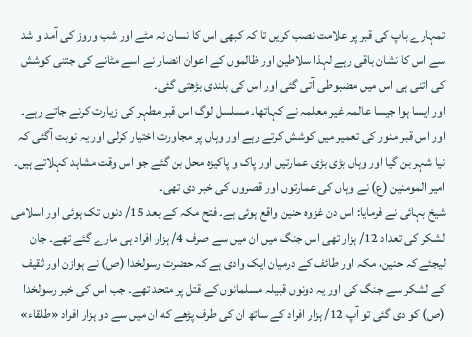تمہارے باپ کی قبر پر علامت نصب کریں تا کہ کبھی اس کا نسان نہ مٹے اور شب وروز کی آمد و شد سے اس کا نشان باقی رہے لہذا سلاطین اور ظالموں کے اعوان انصار نے اسے مٹانے کی جتنی کوشش کی اتنی ہی اس میں مضبوطی آتی گئی اور اس کی بلندی بڑھتی گئی۔
اور ایسا ہوا جیسا عالمہ غیر معلمہ نے کہاتھا۔ مسلسل لوگ اس قبر مطہر کی زیارت کرنے جاتے رہے۔ اور اس قبر منور کی تعمیر میں کوشش کرتے رہے اور وہاں پر مجاورت اختیار کرلی اور یہ نوبت آگئی کہ نیا شہر بن گیا اور وہاں بڑی بڑی عمارتیں اور پاک و پاکیزہ محل بن گئے جو اس وقت مشاہد کہلاتے ہیں۔ امیر المومنین (ع) نے وہاں کی عمارتوں اور قصروں کی خبر دی تھی۔
شیخ بہائی نے فرمایا: اس دن غزوہ حنین واقع ہوئی ہے۔ فتح مکہ کے بعد 15/ دنوں تک ہوئی اور اسلامی لشکر کی تعداد 12/ ہزار تھی اس جنگ میں ان میں سے صرف 4/ ہزار افراد ہی مارے گئے تھے۔ جان لیجئے کہ حنین، مکہ اور طائف کے درمیان ایک وادی ہے کہ حضرت رسولخدا (ص) نے ہوازن اور ثقیف کے لشکر سے جنگ کی اور یہ دونوں قبیلہ مسلمانوں کے قتل پر متحد تھے۔ جب اس کی خبر رسولخدا (ص) کو دی گئی تو آپ 12/ ہزار افراد کے ساتھ ان کی طرف پڑھے که ان میں سے دو ہزار افراد «طلقاء»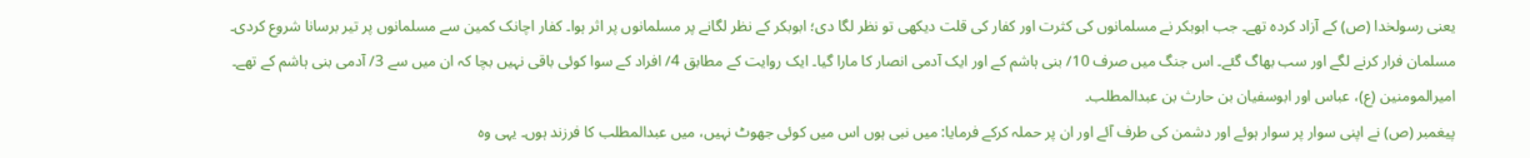یعنی رسولخدا (ص) کے آزاد کردہ تھے۔ جب ابوبکر نے مسلمانوں کی کثرت اور کفار کی قلت دیکھی تو نظر لگا دی؛ ابوبکر کے نظر لگانے پر مسلمانوں پر اثر ہوا۔ کفار اچانک کمین سے مسلمانوں پر تیر برسانا شروع کردی۔ مسلمان فرار کرنے لگے اور سب بھاگ گئے۔ اس جنگ میں صرف 10/ بنی ہاشم کے اور ایک آدمی انصار کا مارا گیا۔ ایک روایت کے مطابق 4/ افراد کے سوا کوئی باقی نہیں بچا کہ ان میں سے 3/ آدمی بنی ہاشم کے تھے۔ امیرالمومنین (ع)، عباس اور ابوسفیان بن حارث بن عبدالمطلب۔
پیغمبر (ص) نے اپنی سوار پر سوار ہوئے اور دشمن کی طرف آئے اور ان پر حملہ کرکے فرمایا: میں نبی ہوں اس میں کوئی جھوٹ نہیں، میں عبدالمطلب کا فرزند ہوں۔ یہی وہ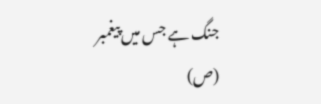جنگ ہے جس میں پیغمبر (ص)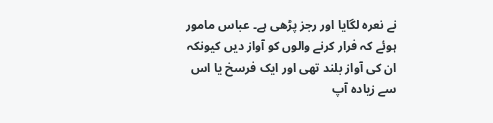نے نعرہ لگایا اور رجز پڑھی ہے۔ عباس مامور ہوئے کہ فرار کرنے والوں کو آواز دیں کیونکہ ان کی آواز بلند تھی اور ایک فرسخ یا اس سے زیادہ آپ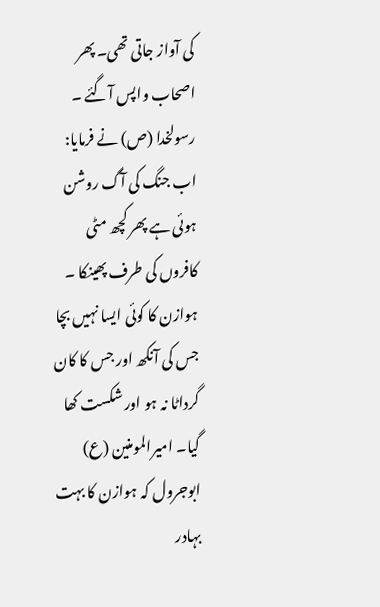کی آواز جاتی تھی۔ پھر اصحاب واپس آگئے ۔ رسولخدا (ص) نے فرمایا: اب جنگ کی آگ روشن ہوئی ہے پھر کچھ مٹی کافروں کی طرف پھینکا ۔ ہوازن کا کوئی ایسا نہیں بچا جس کی آنکھ اور جس کا کان گرداٹا نہ ہو اور شکست کھا گیا۔ امیرالمومنین (ع) ابوجرول کہ ہوازن کا بہت بہادر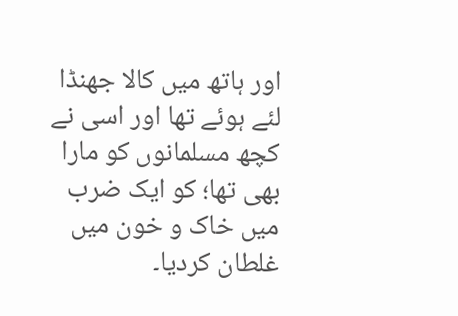اور ہاتھ میں کالا جھنڈا لئے ہوئے تھا اور اسی نے کچھ مسلمانوں کو مارا بھی تھا؛ کو ایک ضرب میں خاک و خون میں غلطان کردیا۔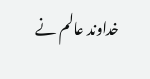خداوند عالم نے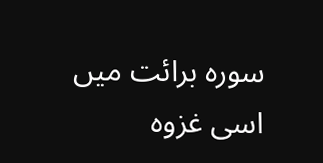سورہ برائت میں اسی غزوہ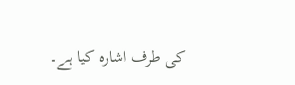کی طرف اشارہ کیا ہے۔